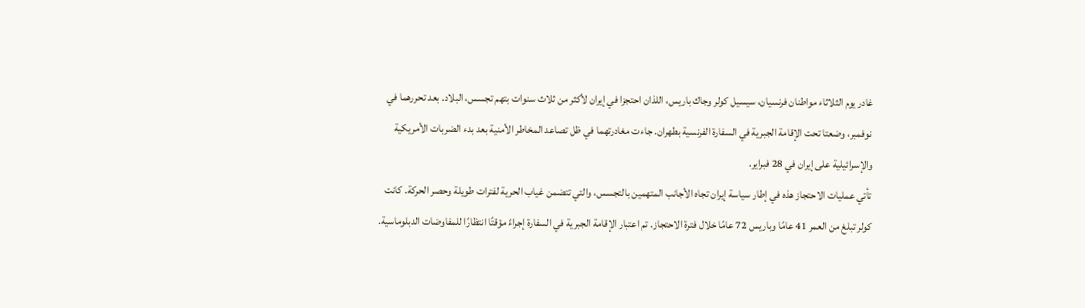غادر يوم الثلاثاء مواطنان فرنسيان، سيسيل كولر وجاك باريس، اللذان احتجزا في إيران لأكثر من ثلاث سنوات بتهم تجسس، البلاد. بعد تحررهما في نوفمبر، وضعتا تحت الإقامة الجبرية في السفارة الفرنسية بطهران. جاءت مغادرتهما في ظل تصاعد المخاطر الأمنية بعد بدء الضربات الأمريكية والإسرائيلية على إيران في 28 فبراير.
تأتي عمليات الاحتجاز هذه في إطار سياسة إيران تجاه الأجانب المتهمين بالتجسس، والتي تتضمن غياب الحرية لفترات طويلة وحصر الحركة. كانت كولر تبلغ من العمر 41 عامًا وباريس 72 عامًا خلال فترة الاحتجاز. تم اعتبار الإقامة الجبرية في السفارة إجراءً مؤقتًا انتظارًا للمفاوضات الدبلوماسية.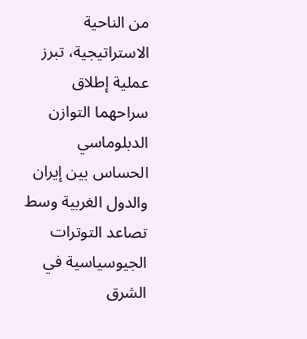من الناحية الاستراتيجية، تبرز عملية إطلاق سراحهما التوازن الدبلوماسي الحساس بين إيران والدول الغربية وسط تصاعد التوترات الجيوسياسية في الشرق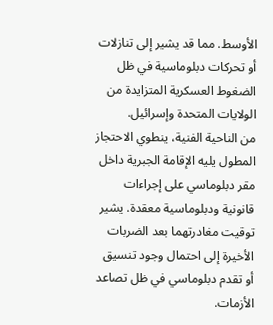الأوسط. مما قد يشير إلى تنازلات أو تحركات دبلوماسية في ظل الضغوط العسكرية المتزايدة من الولايات المتحدة وإسرائيل.
من الناحية الفنية، ينطوي الاحتجاز المطول يليه الإقامة الجبرية داخل مقر دبلوماسي على إجراءات قانونية ودبلوماسية معقدة. يشير توقيت مغادرتهما بعد الضربات الأخيرة إلى احتمال وجود تنسيق أو تقدم دبلوماسي في ظل تصاعد الأزمات.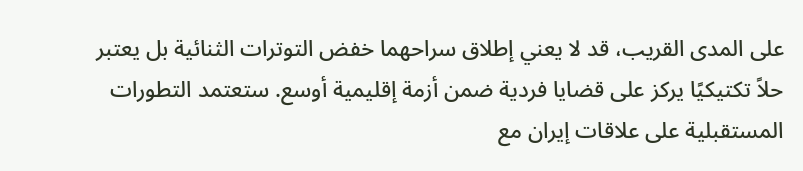على المدى القريب، قد لا يعني إطلاق سراحهما خفض التوترات الثنائية بل يعتبر حلاً تكتيكيًا يركز على قضايا فردية ضمن أزمة إقليمية أوسع. ستعتمد التطورات المستقبلية على علاقات إيران مع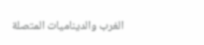الغرب والديناميات المتصلة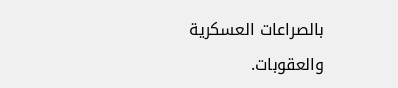بالصراعات العسكرية والعقوبات.